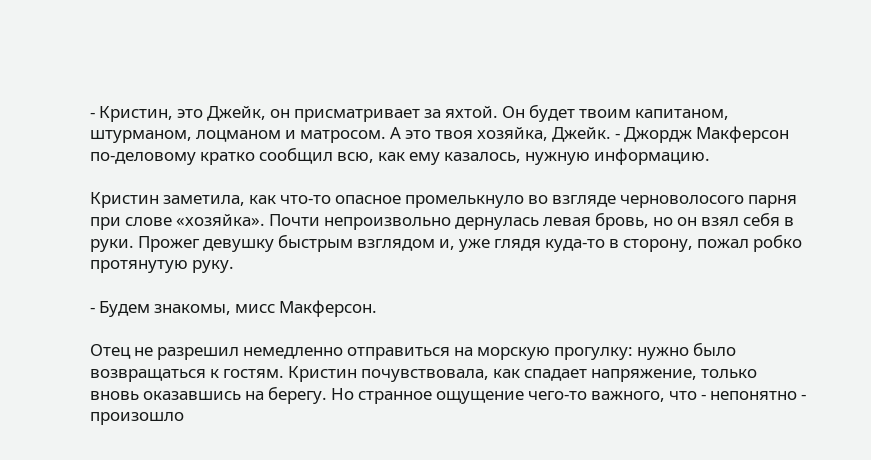- Кристин, это Джейк, он присматривает за яхтой. Он будет твоим капитаном, штурманом, лоцманом и матросом. А это твоя хозяйка, Джейк. - Джордж Макферсон по-деловому кратко сообщил всю, как ему казалось, нужную информацию.

Кристин заметила, как что-то опасное промелькнуло во взгляде черноволосого парня при слове «хозяйка». Почти непроизвольно дернулась левая бровь, но он взял себя в руки. Прожег девушку быстрым взглядом и, уже глядя куда-то в сторону, пожал робко протянутую руку.

- Будем знакомы, мисс Макферсон.

Отец не разрешил немедленно отправиться на морскую прогулку: нужно было возвращаться к гостям. Кристин почувствовала, как спадает напряжение, только вновь оказавшись на берегу. Но странное ощущение чего-то важного, что - непонятно - произошло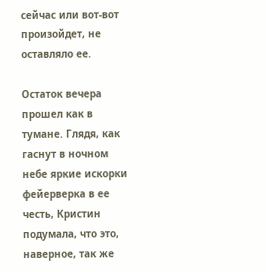сейчас или вот-вот произойдет, не оставляло ее.

Остаток вечера прошел как в тумане. Глядя, как гаснут в ночном небе яркие искорки фейерверка в ее честь, Кристин подумала, что это, наверное, так же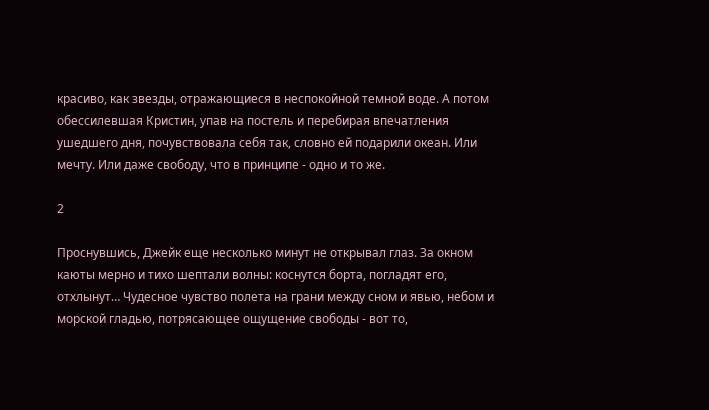красиво, как звезды, отражающиеся в неспокойной темной воде. А потом обессилевшая Кристин, упав на постель и перебирая впечатления ушедшего дня, почувствовала себя так, словно ей подарили океан. Или мечту. Или даже свободу, что в принципе - одно и то же.

2

Проснувшись, Джейк еще несколько минут не открывал глаз. За окном каюты мерно и тихо шептали волны: коснутся борта, погладят его, отхлынут… Чудесное чувство полета на грани между сном и явью, небом и морской гладью, потрясающее ощущение свободы - вот то,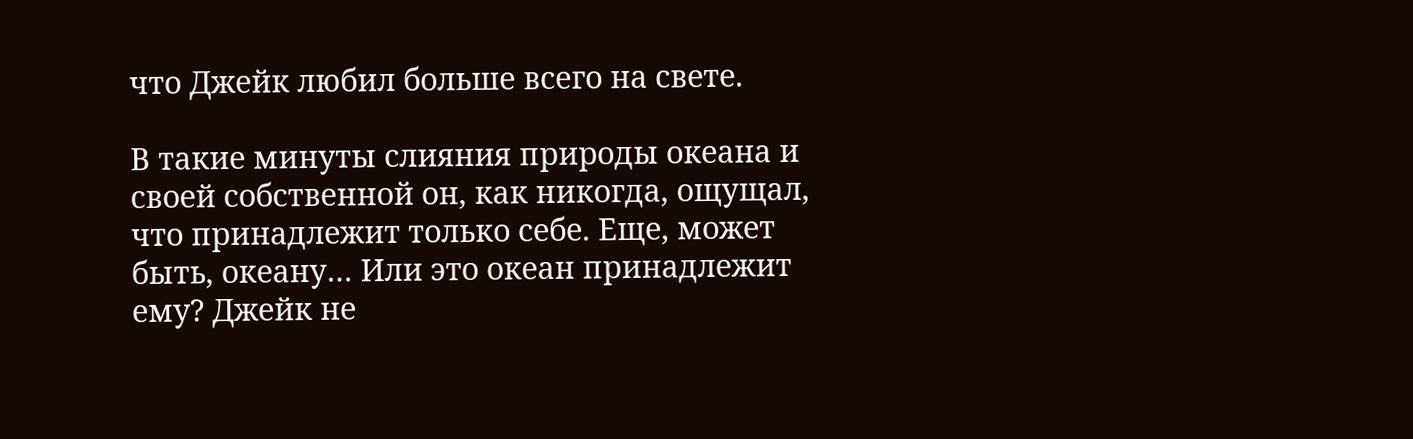что Джейк любил больше всего на свете.

В такие минуты слияния природы океана и своей собственной он, как никогда, ощущал, что принадлежит только себе. Еще, может быть, океану… Или это океан принадлежит ему? Джейк не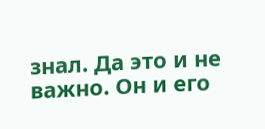знал. Да это и не важно. Он и его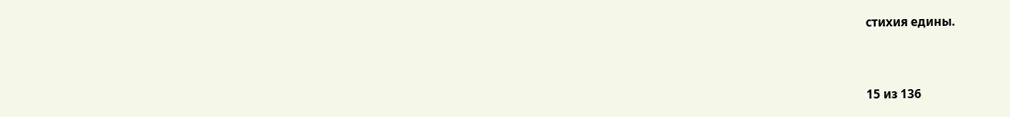стихия едины.



15 из 136